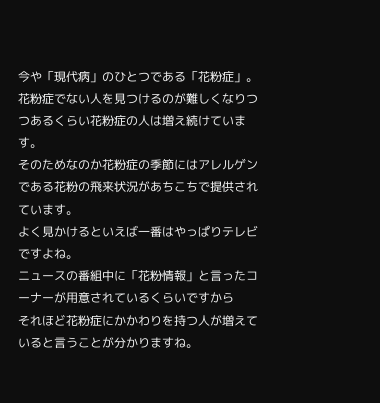今や「現代病」のひとつである「花粉症」。
花粉症でない人を見つけるのが難しくなりつつあるくらい花粉症の人は増え続けています。
そのためなのか花粉症の季節にはアレルゲンである花粉の飛来状況があちこちで提供されています。
よく見かけるといえば一番はやっぱりテレビですよね。
ニュースの番組中に「花粉情報」と言ったコーナーが用意されているくらいですから
それほど花粉症にかかわりを持つ人が増えていると言うことが分かりますね。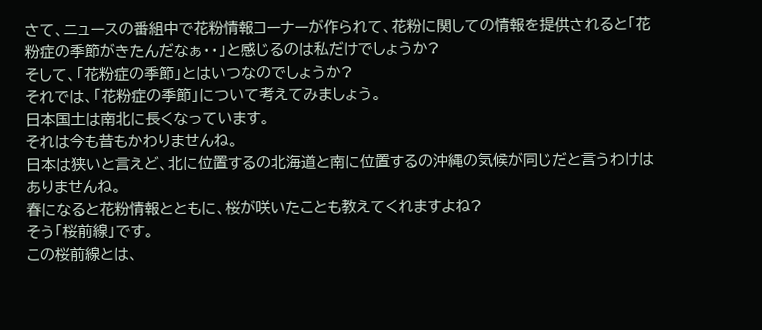さて、ニュースの番組中で花粉情報コーナーが作られて、花粉に関しての情報を提供されると「花粉症の季節がきたんだなぁ・・」と感じるのは私だけでしょうか?
そして、「花粉症の季節」とはいつなのでしょうか?
それでは、「花粉症の季節」について考えてみましょう。
日本国土は南北に長くなっています。
それは今も昔もかわりませんね。
日本は狭いと言えど、北に位置するの北海道と南に位置するの沖縄の気候が同じだと言うわけはありませんね。
春になると花粉情報とともに、桜が咲いたことも教えてくれますよね?
そう「桜前線」です。
この桜前線とは、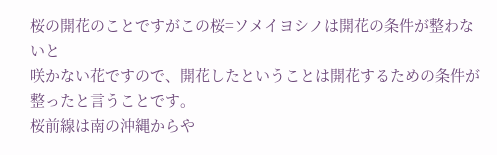桜の開花のことですがこの桜=ソメイヨシノは開花の条件が整わないと
咲かない花ですので、開花したということは開花するための条件が整ったと言うことです。
桜前線は南の沖縄からや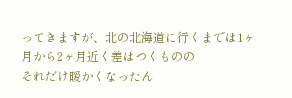ってきますが、北の北海道に行くまでは1ヶ月から2ヶ月近く差はつくものの
それだけ暖かくなったん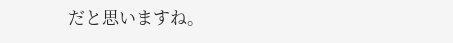だと思いますね。